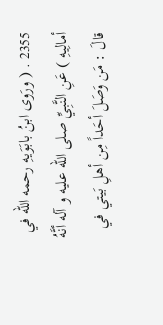2355 . ( ورَوى ابنُ بابَوَيهِ رحمه الله في أمالِيهِ ) عَنِ النَّبِيِّ صلى الله عليه و آله أنَّهُ قالَ : مَن وَصَلَ أحَداً مِن أهلِ بَيتي في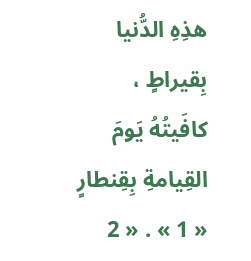هذِهِ الدُّنيا بِقيراطٍ ، كافَيتُهُ يَومَ القِيامةِ بِقِنطارٍ « 1 » . « 2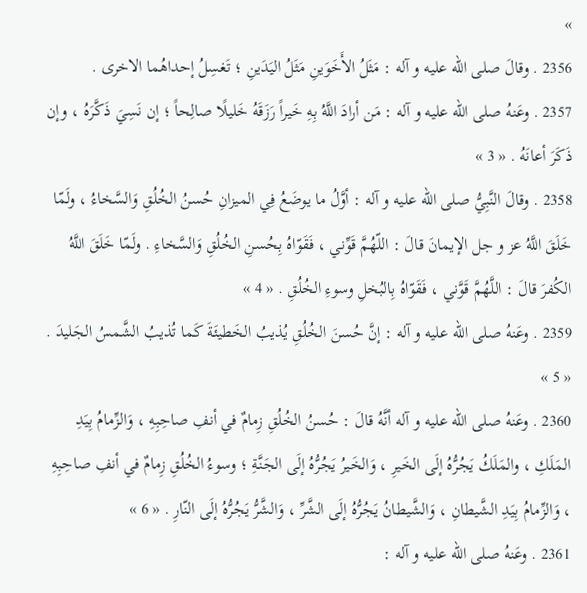»
2356 . وقالَ صلى الله عليه و آله : مَثَلُ الأَخَوَينِ مَثَلُ اليَدَينِ ؛ تَغسِلُ إحداهُما الاخرى .
2357 . وعَنهُ صلى الله عليه و آله : مَن أرادَ اللَّهُ بِهِ خَيراً رَزَقَهُ خَليلًا صالِحاً ؛ إن نَسِيَ ذَكَّرَهُ ، وإن ذَكَرَ أعانَهُ . « 3 »
2358 . وقالَ النَّبِيُّ صلى الله عليه و آله : أوَّلُ ما يوضَعُ فِي الميزانِ حُسنُ الخُلُقِ وَالسَّخاءُ ، ولَمّا خَلَقَ اللَّهُ عز و جل الإيمانَ قالَ : اللّهُمَّ قَوِّني ، فَقَوّاهُ بِحُسنِ الخُلُقِ وَالسَّخاءِ . ولَمّا خَلَقَ اللَّهُ الكُفرَ قالَ : اللَّهُمَّ قَوَّني ، فَقَوّاهُ بِالبُخلِ وسوءِ الخُلُقِ . « 4 »
2359 . وعَنهُ صلى الله عليه و آله : إنَّ حُسنَ الخُلُقِ يُذيبُ الخَطيئَةَ كَما تُذيبُ الشَّمسُ الجَليدَ . « 5 »
2360 . وعَنهُ صلى الله عليه و آله أنَّهُ قالَ : حُسنُ الخُلُقِ زِمامٌ في أنفِ صاحِبِهِ ، وَالزِّمامُ بِيَدِ المَلَكِ ، والمَلَكُ يَجُرُّهُ إلَى الخَيرِ ، وَالخَيرُ يَجُرُّهُ إلَى الجَنَّةِ ؛ وسوءُ الخُلُقِ زِمامٌ في أنفِ صاحِبِهِ ، وَالزِّمامُ بِيَدِ الشَّيطانِ ، وَالشَّيطانُ يَجُرُّهُ إلَى الشَّرِّ ، وَالشَّرُّ يَجُرُّهُ إلَى النّارِ . « 6 »
2361 . وعَنهُ صلى الله عليه و آله :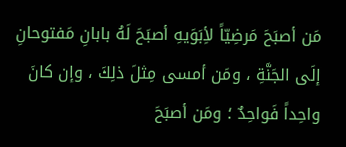مَن أصبَحَ مَرضِيّاً لأِبَوَيهِ أصبَحَ لَهُ بابانِ مَفتوحانِ إلَى الجَنَّةِ ، ومَن أمسى مِثلَ ذلِكَ ، وإن كانَ واحِداً فَواحِدٌ ؛ ومَن أصبَحَ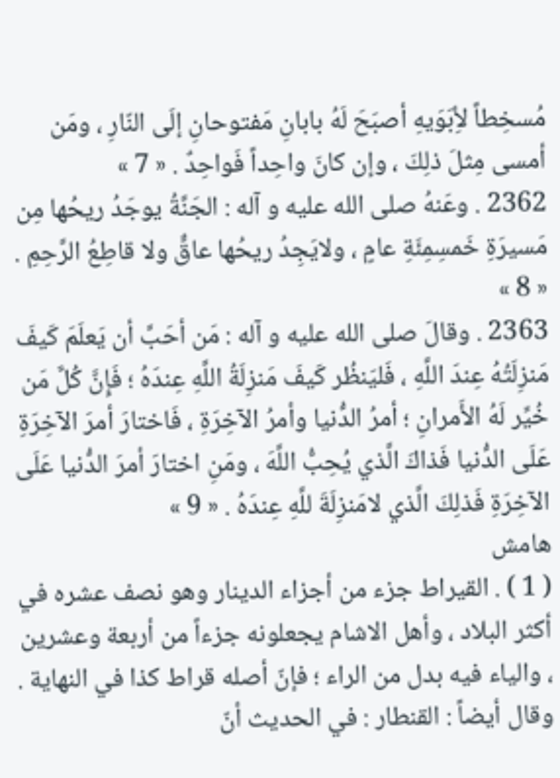مُسخِطاً لأِبَوَيهِ أصبَحَ لَهُ بابانِ مَفتوحانِ إلَى النّارِ ، ومَن أمسى مِثلَ ذلِكَ ، وإن كانَ واحِداً فَواحِدٌ . « 7 »
2362 . وعَنهُ صلى الله عليه و آله : الجَنَّةُ يوجَدُ ريحُها مِن مَسيرَةِ خَمسِمِئَةِ عامٍ ، ولايَجِدُ ريحُها عاقٌّ ولا قاطِعُ الرَّحِمِ . « 8 »
2363 . وقالَ صلى الله عليه و آله : مَن أحَبَّ أن يَعلَمَ كَيفَ مَنزِلَتُهُ عِندَ اللَّهِ ، فَليَنظُر كَيفَ مَنزِلَةُ اللَّهِ عِندَهُ ؛ فَإِنَّ كُلَّ مَن خُيِّر لَهُ الأَمرانِ ؛ أمرُ الدُّنيا وأمرُ الآخِرَةِ ، فَاختارَ أمرَ الآخِرَةِ عَلَى الدُّنيا فَذاكَ الَّذي يُحِبُّ اللَّهَ ، ومَنِ اختارَ أمرَ الدُّنيا عَلَى الآخِرَةِ فَذلِكَ الَّذي لامَنزِلَةَ للَّهِ عِندَهُ . « 9 »
هامش
( 1 ) . القيراط جزء من أجزاء الدينار وهو نصف عشره في أكثر البلاد ، وأهل الاشام يجعلونه جزءاً من أربعة وعشرين ، والياء فيه بدل من الراء ؛ فإنّ أصله قراط كذا في النهاية . وقال أيضاً : القنطار : في الحديث أنّ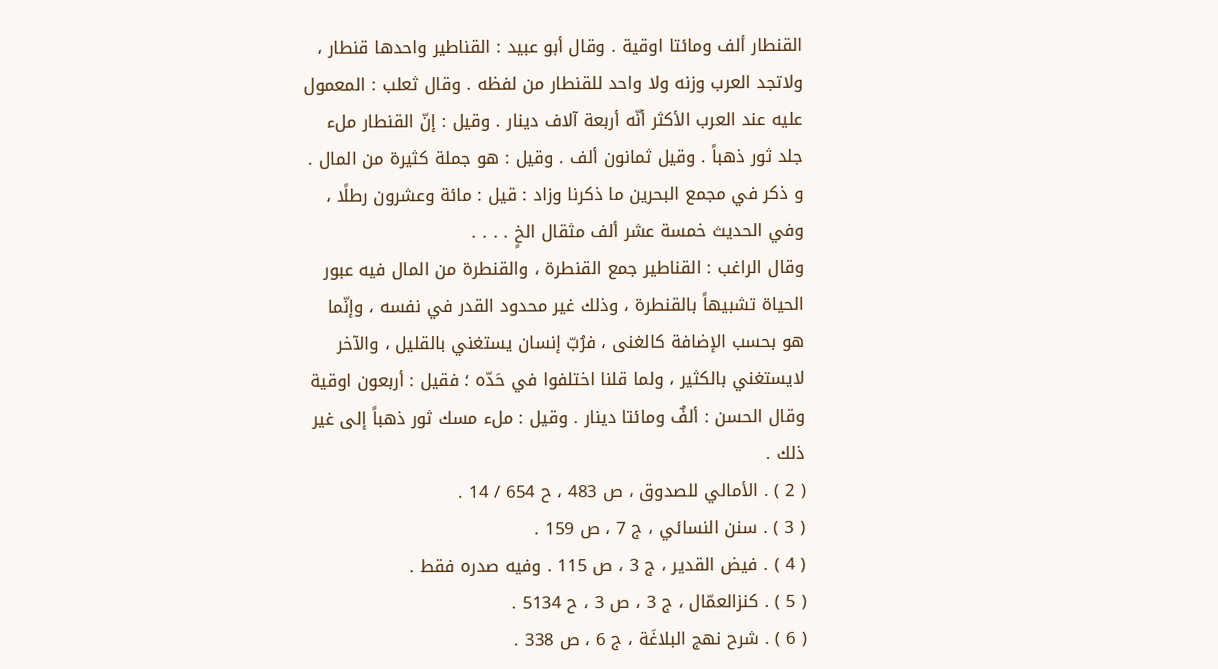القنطار ألف ومائتا اوقية . وقال أبو عبيد : القناطير واحدها قنطار ، ولاتجد العرب وزنه ولا واحد للقنطار من لفظه . وقال ثعلب : المعمول عليه عند العرب الأكثر أنّه أربعة آلاف دينار . وقيل : إنّ القنطار ملء جلد ثور ذهباً . وقيل ثمانون ألف . وقيل : هو جملة كثيرة من المال . و ذكر في مجمع البحرين ما ذكرنا وزاد : قيل : مائة وعشرون رطلًا ، وفي الحديث خمسة عشر ألف مثقال الخٍ . . . .
وقال الراغب : القناطير جمع القنطرة ، والقنطرة من المال فيه عبور الحياة تشبيهاً بالقنطرة ، وذلك غير محدود القدر في نفسه ، وإنّما هو بحسب الإضافة كالغنى ، فرُبّ إنسان يستغني بالقليل ، والآخر لايستغني بالكثير ، ولما قلنا اختلفوا في حَدّه ؛ فقيل : أربعون اوقية وقال الحسن : ألفٌ ومائتا دينار . وقيل : ملء مسك ثور ذهباً إلى غير ذلك .
( 2 ) . الأمالي للصدوق ، ص 483 ، ح 654 / 14 .
( 3 ) . سنن النسائي ، ج 7 ، ص 159 .
( 4 ) . فيض القدير ، ج 3 ، ص 115 . وفيه صدره فقط .
( 5 ) . كنزالعمّال ، ج 3 ، ص 3 ، ح 5134 .
( 6 ) . شرح نهج البلاغَة ، ج 6 ، ص 338 .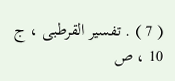( 7 ) . تفسير القرطبى ، ج 10 ، ص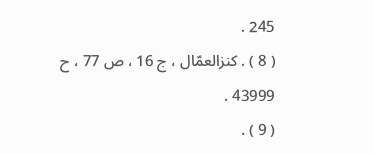245 .
( 8 ) . كنزالعمّال ، ج 16 ، ص 77 ، ح 43999 .
( 9 ) .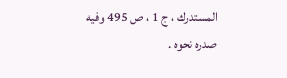المستدرك ، ج 1 ، ص 495 وفيه صدره نحوه .